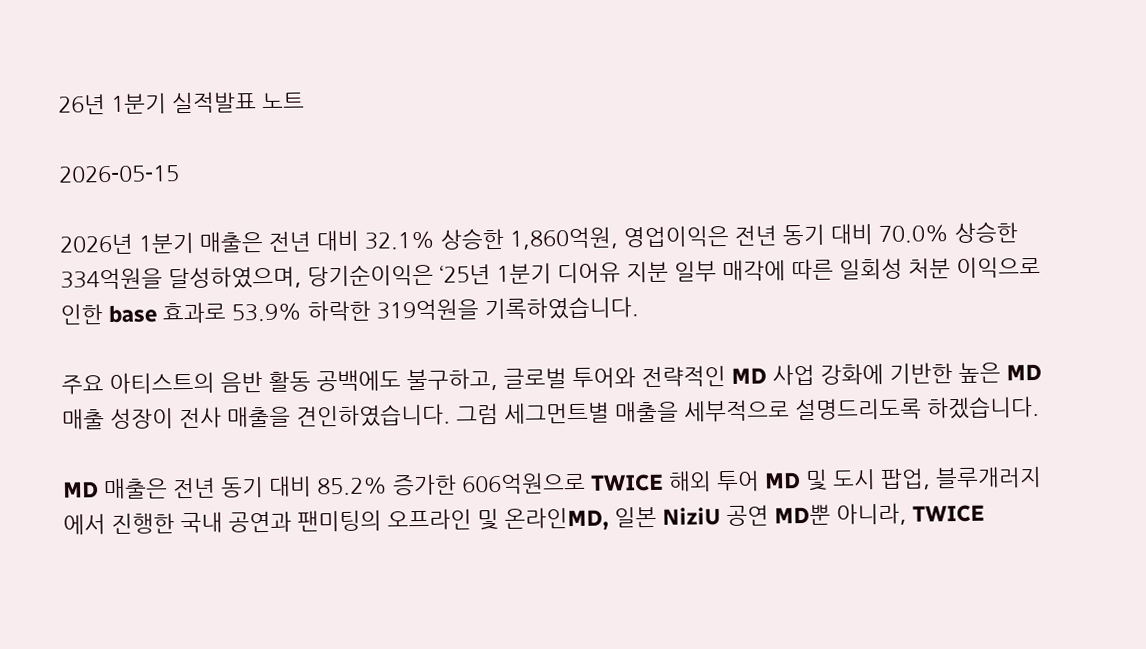26년 1분기 실적발표 노트

2026-05-15

2026년 1분기 매출은 전년 대비 32.1% 상승한 1,860억원, 영업이익은 전년 동기 대비 70.0% 상승한 334억원을 달성하였으며, 당기순이익은 ‘25년 1분기 디어유 지분 일부 매각에 따른 일회성 처분 이익으로 인한 base 효과로 53.9% 하락한 319억원을 기록하였습니다.

주요 아티스트의 음반 활동 공백에도 불구하고, 글로벌 투어와 전략적인 MD 사업 강화에 기반한 높은 MD 매출 성장이 전사 매출을 견인하였습니다. 그럼 세그먼트별 매출을 세부적으로 설명드리도록 하겠습니다.

MD 매출은 전년 동기 대비 85.2% 증가한 606억원으로 TWICE 해외 투어 MD 및 도시 팝업, 블루개러지에서 진행한 국내 공연과 팬미팅의 오프라인 및 온라인MD, 일본 NiziU 공연 MD뿐 아니라, TWICE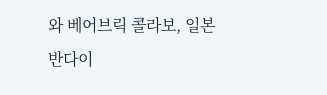와 베어브릭 콜라보, 일본 반다이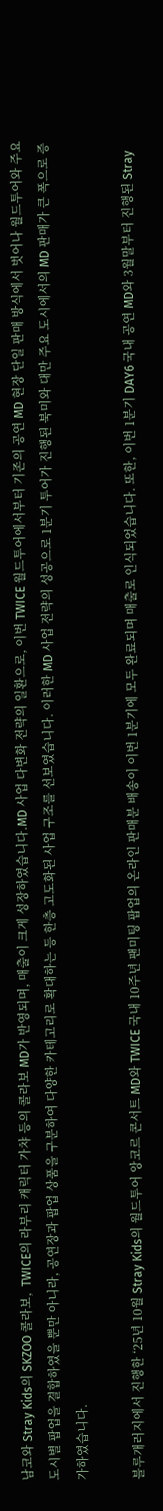남코와 Stray Kids의 SKZOO 콜라보,  TWICE의 라부리 캐릭터 가챠 등의 콜라보 MD가 반영되며, 매출이 크게 성장하였습니다.MD 사업 다변화 전략의 일환으로, 이번 TWICE 월드투어에서부터 기존의 공연 MD 현장 단일 판매 방식에서 벗어나 월드투어와 주요 도시별 팝업을 결합하였을 뿐만 아니라, 공연장과 팝업 상품을 구분하여 다양한 카테고리로 확대하는 등 한층 고도화된 사업 구조를 선보였습니다. 이러한 MD 사업 전략의 성공으로 1분기 투어가 진행된 북미와 대만 주요 도시에서의 MD 판매가 큰 폭으로 증가하였습니다.

블루개러지에서 진행한 ‘25년 10월 Stray Kids의 월드투어 앙코르 콘서트 MD와 TWICE 국내 10주년 팬미팅 팝업의 온라인 판매분 배송이 이번 1분기에 모두 완료되며 매출로 인식되었습니다. 또한, 이번 1분기 DAY6 국내 공연 MD와 3월말부터 진행된 Stray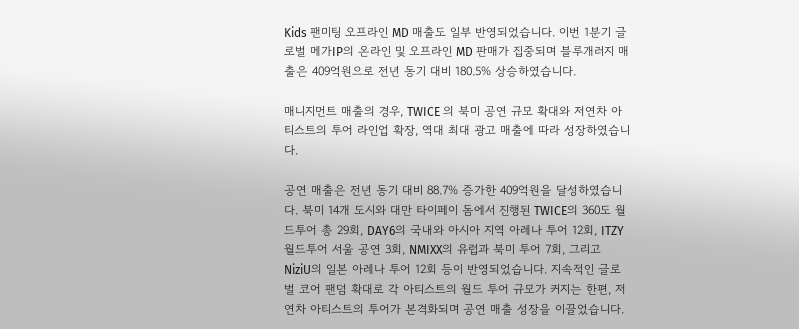Kids 팬미팅 오프라인 MD 매출도 일부 반영되었습니다. 이번 1분기 글로벌 메가IP의 온라인 및 오프라인 MD 판매가 집중되며 블루개러지 매출은 409억원으로 전년 동기 대비 180.5% 상승하였습니다.

매니지먼트 매출의 경우, TWICE 의 북미 공연 규모 확대와 저연차 아티스트의 투어 라인업 확장, 역대 최대 광고 매출에 따라 성장하였습니다.

공연 매출은 전년 동기 대비 88.7% 증가한 409억원을 달성하였습니다. 북미 14개 도시와 대만 타이페이 돔에서 진행된 TWICE의 360도 월드투어 총 29회, DAY6의 국내와 아시아 지역 아레나 투어 12회, ITZY 월드투어 서울 공연 3회, NMIXX의 유럽과 북미 투어 7회, 그리고 NiziU의 일본 아레나 투어 12회 등이 반영되었습니다. 지속적인 글로벌 코어 팬덤 확대로 각 아티스트의 월드 투어 규모가 커지는 한편, 저연차 아티스트의 투어가 본격화되며 공연 매출 성장을 이끌었습니다.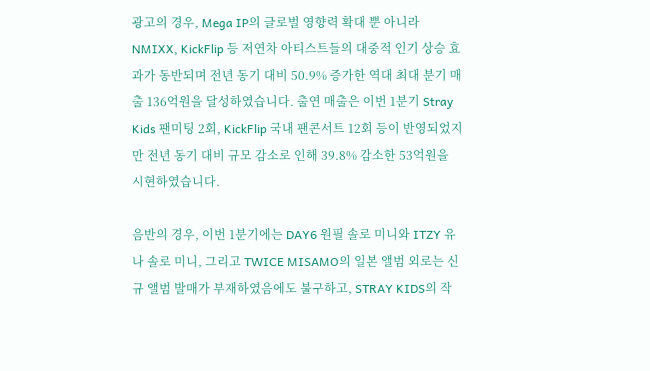광고의 경우, Mega IP의 글로벌 영향력 확대 뿐 아니라 NMIXX, KickFlip 등 저연차 아티스트들의 대중적 인기 상승 효과가 동반되며 전년 동기 대비 50.9% 증가한 역대 최대 분기 매출 136억원을 달성하였습니다. 출연 매출은 이번 1분기 Stray Kids 팬미팅 2회, KickFlip 국내 팬콘서트 12회 등이 반영되었지만 전년 동기 대비 규모 감소로 인해 39.8% 감소한 53억원을 시현하였습니다.

음반의 경우, 이번 1분기에는 DAY6 원필 솔로 미니와 ITZY 유나 솔로 미니, 그리고 TWICE MISAMO의 일본 앨범 외로는 신규 앨범 발매가 부재하였음에도 불구하고, STRAY KIDS의 작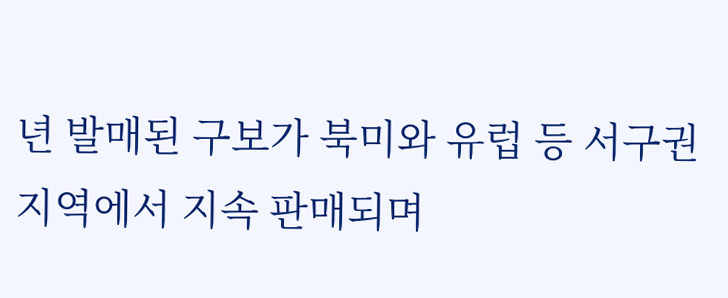년 발매된 구보가 북미와 유럽 등 서구권 지역에서 지속 판매되며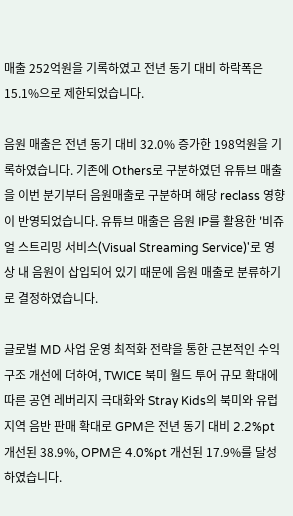매출 252억원을 기록하였고 전년 동기 대비 하락폭은 15.1%으로 제한되었습니다.

음원 매출은 전년 동기 대비 32.0% 증가한 198억원을 기록하였습니다. 기존에 Others로 구분하였던 유튜브 매출을 이번 분기부터 음원매출로 구분하며 해당 reclass 영향이 반영되었습니다. 유튜브 매출은 음원 IP를 활용한 '비쥬얼 스트리밍 서비스(Visual Streaming Service)'로 영상 내 음원이 삽입되어 있기 때문에 음원 매출로 분류하기로 결정하였습니다.

글로벌 MD 사업 운영 최적화 전략을 통한 근본적인 수익 구조 개선에 더하여, TWICE 북미 월드 투어 규모 확대에 따른 공연 레버리지 극대화와 Stray Kids의 북미와 유럽 지역 음반 판매 확대로 GPM은 전년 동기 대비 2.2%pt 개선된 38.9%, OPM은 4.0%pt 개선된 17.9%를 달성하였습니다.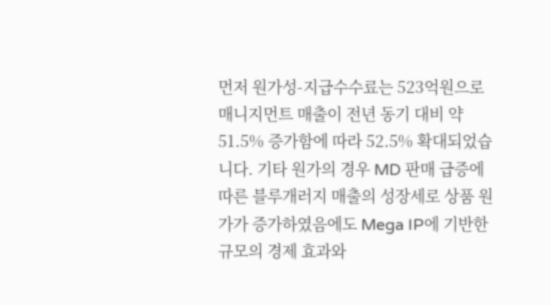먼저 원가성-지급수수료는 523억원으로 매니지먼트 매출이 전년 동기 대비 약 51.5% 증가함에 따라 52.5% 확대되었습니다. 기타 원가의 경우 MD 판매 급증에 따른 블루개러지 매출의 성장세로 상품 원가가 증가하였음에도 Mega IP에 기반한 규모의 경제 효과와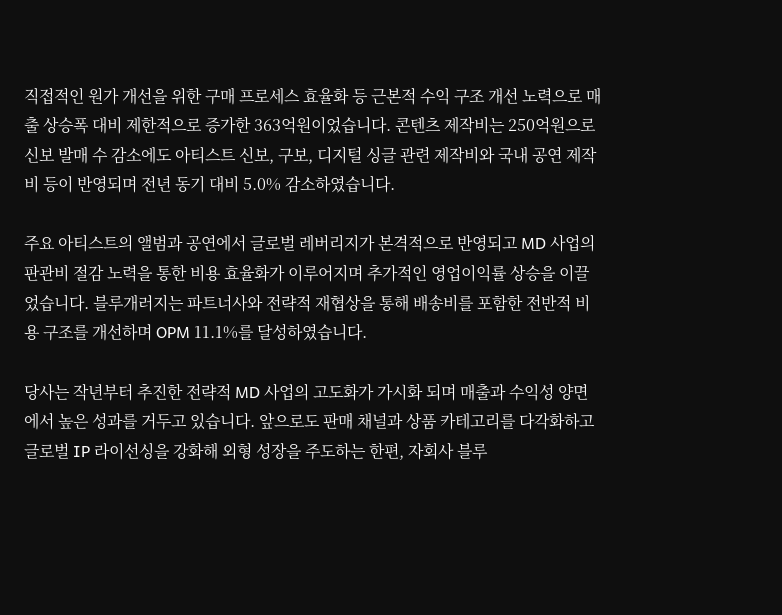직접적인 원가 개선을 위한 구매 프로세스 효율화 등 근본적 수익 구조 개선 노력으로 매출 상승폭 대비 제한적으로 증가한 363억원이었습니다. 콘텐츠 제작비는 250억원으로 신보 발매 수 감소에도 아티스트 신보, 구보, 디지털 싱글 관련 제작비와 국내 공연 제작비 등이 반영되며 전년 동기 대비 5.0% 감소하였습니다.

주요 아티스트의 앨범과 공연에서 글로벌 레버리지가 본격적으로 반영되고 MD 사업의 판관비 절감 노력을 통한 비용 효율화가 이루어지며 추가적인 영업이익률 상승을 이끌었습니다. 블루개러지는 파트너사와 전략적 재협상을 통해 배송비를 포함한 전반적 비용 구조를 개선하며 OPM 11.1%를 달성하였습니다.

당사는 작년부터 추진한 전략적 MD 사업의 고도화가 가시화 되며 매출과 수익성 양면에서 높은 성과를 거두고 있습니다. 앞으로도 판매 채널과 상품 카테고리를 다각화하고 글로벌 IP 라이선싱을 강화해 외형 성장을 주도하는 한편, 자회사 블루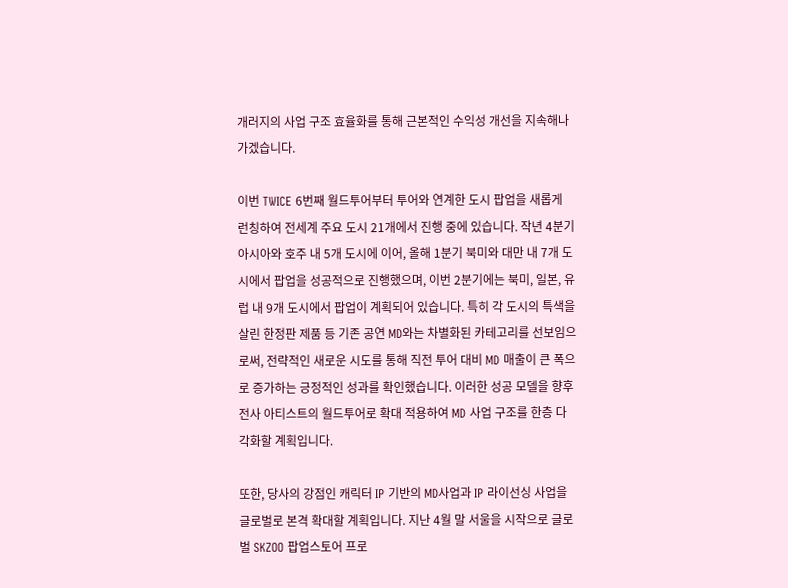개러지의 사업 구조 효율화를 통해 근본적인 수익성 개선을 지속해나가겠습니다.

이번 TWICE 6번째 월드투어부터 투어와 연계한 도시 팝업을 새롭게 런칭하여 전세계 주요 도시 21개에서 진행 중에 있습니다. 작년 4분기 아시아와 호주 내 5개 도시에 이어, 올해 1분기 북미와 대만 내 7개 도시에서 팝업을 성공적으로 진행했으며, 이번 2분기에는 북미, 일본, 유럽 내 9개 도시에서 팝업이 계획되어 있습니다. 특히 각 도시의 특색을 살린 한정판 제품 등 기존 공연 MD와는 차별화된 카테고리를 선보임으로써, 전략적인 새로운 시도를 통해 직전 투어 대비 MD 매출이 큰 폭으로 증가하는 긍정적인 성과를 확인했습니다. 이러한 성공 모델을 향후 전사 아티스트의 월드투어로 확대 적용하여 MD 사업 구조를 한층 다각화할 계획입니다.

또한, 당사의 강점인 캐릭터 IP 기반의 MD사업과 IP 라이선싱 사업을 글로벌로 본격 확대할 계획입니다. 지난 4월 말 서울을 시작으로 글로벌 SKZOO 팝업스토어 프로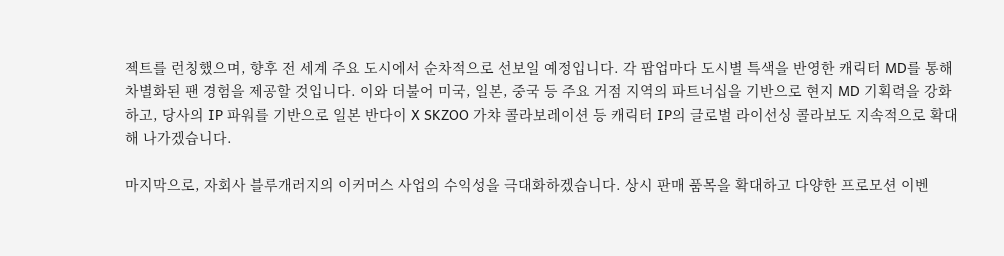젝트를 런칭했으며, 향후 전 세계 주요 도시에서 순차적으로 선보일 예정입니다. 각 팝업마다 도시별 특색을 반영한 캐릭터 MD를 통해 차별화된 팬 경험을 제공할 것입니다. 이와 더불어 미국, 일본, 중국 등 주요 거점 지역의 파트너십을 기반으로 현지 MD 기획력을 강화하고, 당사의 IP 파워를 기반으로 일본 반다이 X SKZOO 가챠 콜라보레이션 등 캐릭터 IP의 글로벌 라이선싱 콜라보도 지속적으로 확대해 나가겠습니다.

마지막으로, 자회사 블루개러지의 이커머스 사업의 수익성을 극대화하겠습니다. 상시 판매 품목을 확대하고 다양한 프로모션 이벤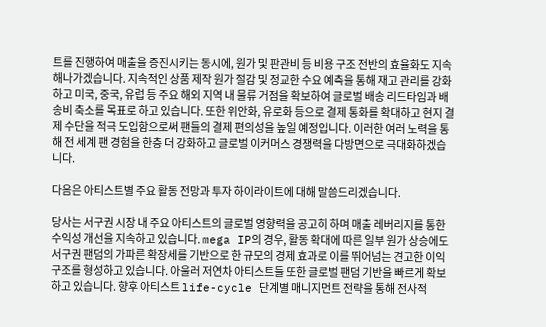트를 진행하여 매출을 증진시키는 동시에, 원가 및 판관비 등 비용 구조 전반의 효율화도 지속해나가겠습니다. 지속적인 상품 제작 원가 절감 및 정교한 수요 예측을 통해 재고 관리를 강화하고 미국, 중국, 유럽 등 주요 해외 지역 내 물류 거점을 확보하여 글로벌 배송 리드타임과 배송비 축소를 목표로 하고 있습니다. 또한 위안화, 유로화 등으로 결제 통화를 확대하고 현지 결제 수단을 적극 도입함으로써 팬들의 결제 편의성을 높일 예정입니다. 이러한 여러 노력을 통해 전 세계 팬 경험을 한층 더 강화하고 글로벌 이커머스 경쟁력을 다방면으로 극대화하겠습니다.

다음은 아티스트별 주요 활동 전망과 투자 하이라이트에 대해 말씀드리겠습니다.

당사는 서구권 시장 내 주요 아티스트의 글로벌 영향력을 공고히 하며 매출 레버리지를 통한 수익성 개선을 지속하고 있습니다. mega IP의 경우, 활동 확대에 따른 일부 원가 상승에도 서구권 팬덤의 가파른 확장세를 기반으로 한 규모의 경제 효과로 이를 뛰어넘는 견고한 이익 구조를 형성하고 있습니다. 아울러 저연차 아티스트들 또한 글로벌 팬덤 기반을 빠르게 확보하고 있습니다. 향후 아티스트 life-cycle 단계별 매니지먼트 전략을 통해 전사적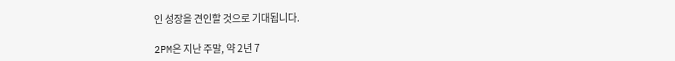인 성장을 견인할 것으로 기대됩니다.

2PM은 지난 주말, 약 2년 7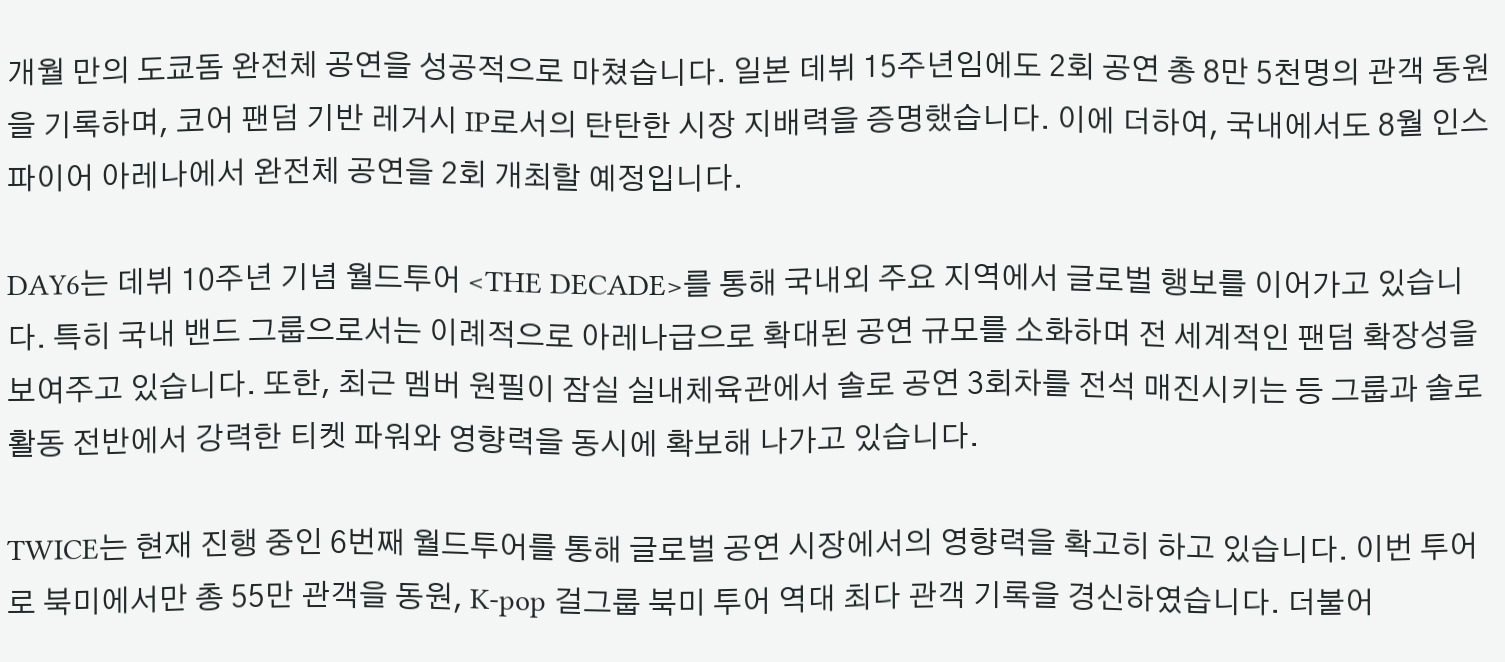개월 만의 도쿄돔 완전체 공연을 성공적으로 마쳤습니다. 일본 데뷔 15주년임에도 2회 공연 총 8만 5천명의 관객 동원을 기록하며, 코어 팬덤 기반 레거시 IP로서의 탄탄한 시장 지배력을 증명했습니다. 이에 더하여, 국내에서도 8월 인스파이어 아레나에서 완전체 공연을 2회 개최할 예정입니다.

DAY6는 데뷔 10주년 기념 월드투어 <THE DECADE>를 통해 국내외 주요 지역에서 글로벌 행보를 이어가고 있습니다. 특히 국내 밴드 그룹으로서는 이례적으로 아레나급으로 확대된 공연 규모를 소화하며 전 세계적인 팬덤 확장성을 보여주고 있습니다. 또한, 최근 멤버 원필이 잠실 실내체육관에서 솔로 공연 3회차를 전석 매진시키는 등 그룹과 솔로 활동 전반에서 강력한 티켓 파워와 영향력을 동시에 확보해 나가고 있습니다.

TWICE는 현재 진행 중인 6번째 월드투어를 통해 글로벌 공연 시장에서의 영향력을 확고히 하고 있습니다. 이번 투어로 북미에서만 총 55만 관객을 동원, K-pop 걸그룹 북미 투어 역대 최다 관객 기록을 경신하였습니다. 더불어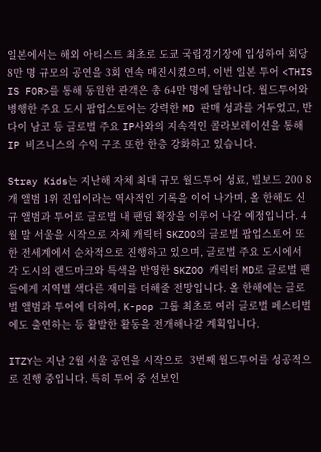일본에서는 해외 아티스트 최초로 도쿄 국립경기장에 입성하여 회당 8만 명 규모의 공연을 3회 연속 매진시켰으며, 이번 일본 투어 <THIS IS FOR>를 통해 동원한 관객은 총 64만 명에 달합니다. 월드투어와 병행한 주요 도시 팝업스토어는 강력한 MD 판매 성과를 거두었고, 반다이 남코 등 글로벌 주요 IP사와의 지속적인 콜라보레이션을 통해 IP 비즈니스의 수익 구조 또한 한층 강화하고 있습니다.

Stray Kids는 지난해 자체 최대 규모 월드투어 성료, 빌보드 200 8개 앨범 1위 진입이라는 역사적인 기록을 이어 나가며, 올 한해도 신규 앨범과 투어로 글로벌 내 팬덤 확장을 이루어 나갈 예정입니다. 4월 말 서울을 시작으로 자체 캐릭터 SKZOO의 글로벌 팝업스토어 또한 전세계에서 순차적으로 진행하고 있으며, 글로벌 주요 도시에서 각 도시의 랜드마크와 특색을 반영한 SKZOO 캐릭터 MD로 글로벌 팬들에게 지역별 색다른 재미를 더해줄 전망입니다. 올 한해에는 글로벌 앨범과 투어에 더하여, K-pop 그룹 최초로 여러 글로벌 페스티벌에도 출연하는 등 활발한 활동을 전개해나갈 계획입니다.

ITZY는 지난 2월 서울 공연을 시작으로  3번째 월드투어를 성공적으로 진행 중입니다. 특히 투어 중 선보인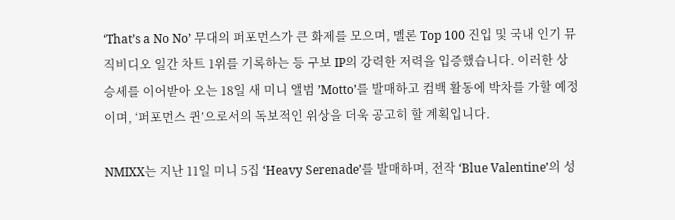‘That’s a No No’ 무대의 퍼포먼스가 큰 화제를 모으며, 멜론 Top 100 진입 및 국내 인기 뮤직비디오 일간 차트 1위를 기록하는 등 구보 IP의 강력한 저력을 입증했습니다. 이러한 상승세를 이어받아 오는 18일 새 미니 앨범 ’Motto’를 발매하고 컴백 활동에 박차를 가할 예정이며, ‘퍼포먼스 퀸’으로서의 독보적인 위상을 더욱 공고히 할 계획입니다.

NMIXX는 지난 11일 미니 5집 ‘Heavy Serenade’를 발매하며, 전작 ‘Blue Valentine’의 성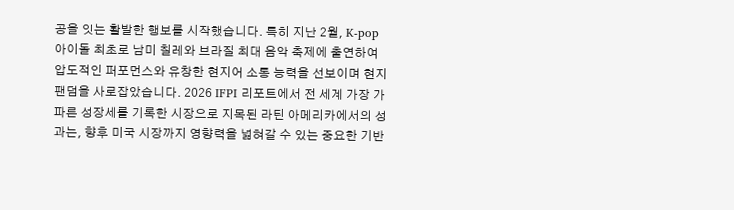공을 잇는 활발한 행보를 시작했습니다. 특히 지난 2월, K-pop 아이돌 최초로 남미 칠레와 브라질 최대 음악 축제에 출연하여 압도적인 퍼포먼스와 유창한 현지어 소통 능력을 선보이며 현지 팬덤을 사로잡았습니다. 2026 IFPI 리포트에서 전 세계 가장 가파른 성장세를 기록한 시장으로 지목된 라틴 아메리카에서의 성과는, 향후 미국 시장까지 영향력을 넓혀갈 수 있는 중요한 기반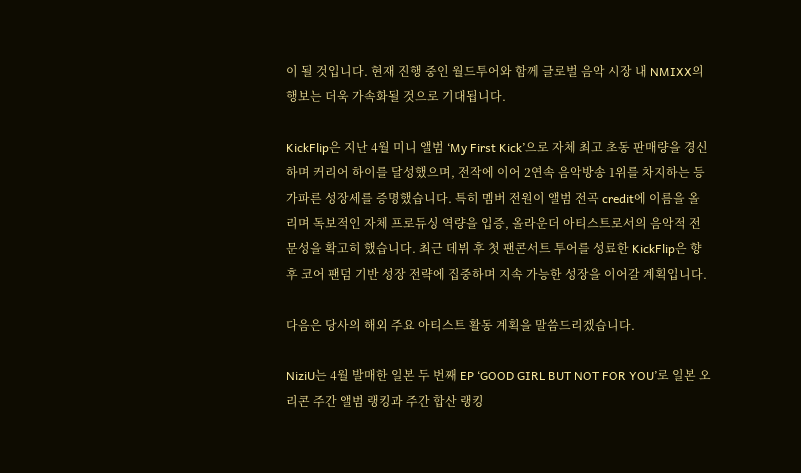이 될 것입니다. 현재 진행 중인 월드투어와 함께 글로벌 음악 시장 내 NMIXX의 행보는 더욱 가속화될 것으로 기대됩니다.

KickFlip은 지난 4월 미니 앨범 ‘My First Kick’으로 자체 최고 초동 판매량을 경신하며 커리어 하이를 달성했으며, 전작에 이어 2연속 음악방송 1위를 차지하는 등 가파른 성장세를 증명했습니다. 특히 멤버 전원이 앨범 전곡 credit에 이름을 올리며 독보적인 자체 프로듀싱 역량을 입증, 올라운더 아티스트로서의 음악적 전문성을 확고히 했습니다. 최근 데뷔 후 첫 팬콘서트 투어를 성료한 KickFlip은 향후 코어 팬덤 기반 성장 전략에 집중하며 지속 가능한 성장을 이어갈 계획입니다.

다음은 당사의 해외 주요 아티스트 활동 계획을 말씀드리겠습니다.

NiziU는 4월 발매한 일본 두 번째 EP ‘GOOD GIRL BUT NOT FOR YOU’로 일본 오리콘 주간 앨범 랭킹과 주간 합산 랭킹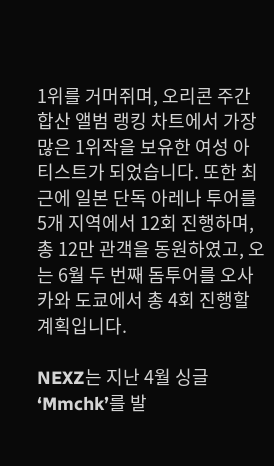1위를 거머쥐며, 오리콘 주간 합산 앨범 랭킹 차트에서 가장 많은 1위작을 보유한 여성 아티스트가 되었습니다. 또한 최근에 일본 단독 아레나 투어를 5개 지역에서 12회 진행하며, 총 12만 관객을 동원하였고, 오는 6월 두 번째 돔투어를 오사카와 도쿄에서 총 4회 진행할 계획입니다.

NEXZ는 지난 4월 싱글 ‘Mmchk’를 발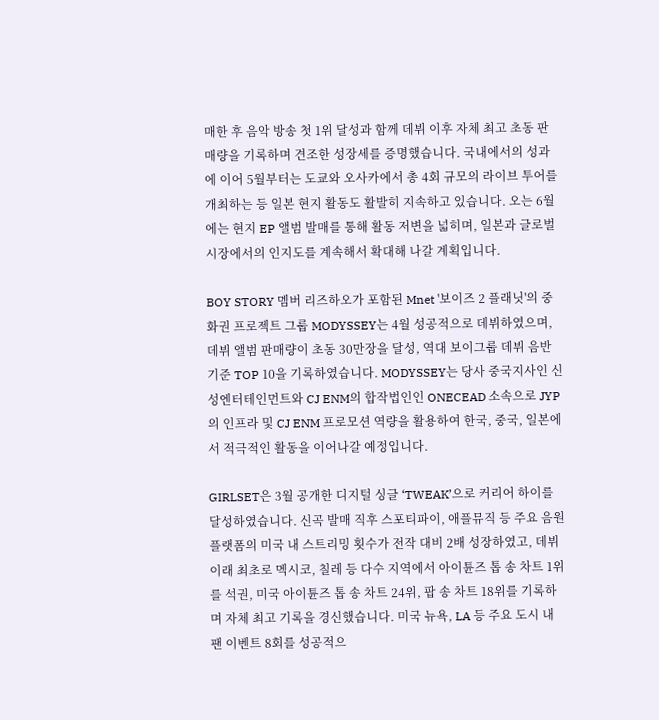매한 후 음악 방송 첫 1위 달성과 함께 데뷔 이후 자체 최고 초동 판매량을 기록하며 견조한 성장세를 증명했습니다. 국내에서의 성과에 이어 5월부터는 도쿄와 오사카에서 총 4회 규모의 라이브 투어를 개최하는 등 일본 현지 활동도 활발히 지속하고 있습니다. 오는 6월에는 현지 EP 앨범 발매를 통해 활동 저변을 넓히며, 일본과 글로벌 시장에서의 인지도를 계속해서 확대해 나갈 계획입니다.

BOY STORY 멤버 리즈하오가 포함된 Mnet '보이즈 2 플래닛'의 중화권 프로젝트 그룹 MODYSSEY는 4월 성공적으로 데뷔하였으며, 데뷔 앨범 판매량이 초동 30만장을 달성, 역대 보이그룹 데뷔 음반 기준 TOP 10을 기록하였습니다. MODYSSEY는 당사 중국지사인 신성엔터테인먼트와 CJ ENM의 합작법인인 ONECEAD 소속으로 JYP의 인프라 및 CJ ENM 프로모션 역량을 활용하여 한국, 중국, 일본에서 적극적인 활동을 이어나갈 예정입니다.

GIRLSET은 3월 공개한 디지털 싱글 ‘TWEAK’으로 커리어 하이를 달성하였습니다. 신곡 발매 직후 스포티파이, 애플뮤직 등 주요 음원 플랫폼의 미국 내 스트리밍 횟수가 전작 대비 2배 성장하였고, 데뷔 이래 최초로 멕시코, 칠레 등 다수 지역에서 아이튠즈 톱 송 차트 1위를 석권, 미국 아이튠즈 톱 송 차트 24위, 팝 송 차트 18위를 기록하며 자체 최고 기록을 경신했습니다. 미국 뉴욕, LA 등 주요 도시 내 팬 이벤트 8회를 성공적으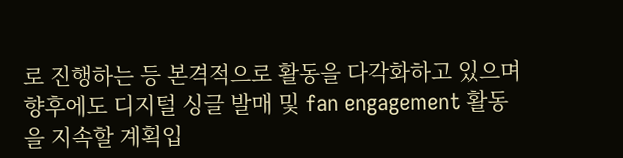로 진행하는 등 본격적으로 활동을 다각화하고 있으며 향후에도 디지털 싱글 발매 및 fan engagement 활동을 지속할 계획입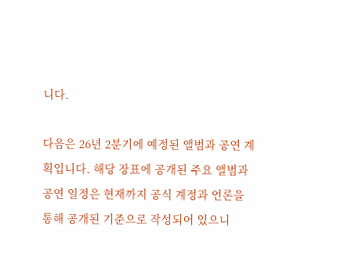니다.

다음은 26년 2분기에 예정된 앨범과 공연 계획입니다. 해당 장표에 공개된 주요 앨범과 공연 일정은 현재까지 공식 계정과 언론을 통해 공개된 기준으로 작성되어 있으니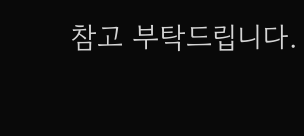참고 부탁드립니다.